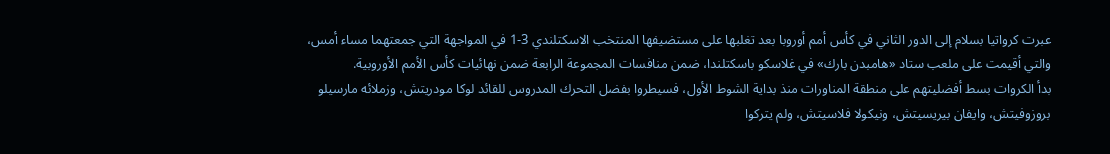عبرت كرواتيا بسلام إلى الدور الثاني في كأس أمم أوروبا بعد تغلبها على مستضيفها المنتخب الاسكتلندي 3-1 في المواجهة التي جمعتهما مساء أمس، والتي أقيمت على ملعب ستاد «هامبدن بارك» في غلاسكو باسكتلندا، ضمن منافسات المجموعة الرابعة ضمن نهائيات كأس الأمم الأوروبية.
بدأ الكروات بسط أفضليتهم على منطقة المناورات منذ بداية الشوط الأول، فسيطروا بفضل التحرك المدروس للقائد لوكا مودريتش، وزملائه مارسيلو بروزوفيتش، وايفان بيريسيتش، ونيكولا فلاسيتش، ولم يتركوا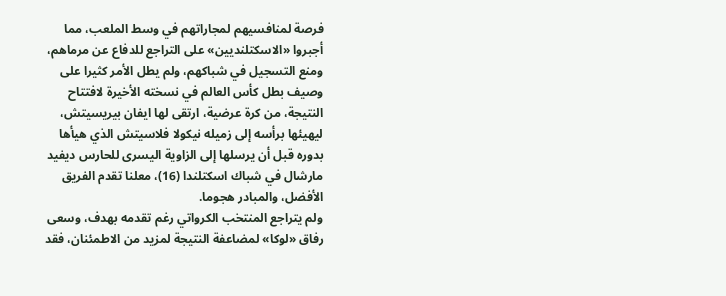فرصة لمنافسيهم لمجاراتهم في وسط الملعب، مما أجبروا «الاسكتلنديين» على التراجع للدفاع عن مرماهم، ومنع التسجيل في شباكهم، ولم يطل الأمر كثيرا على وصيف بطل كأس العالم في نسخته الأخيرة لافتتاح النتيجة، من كرة عرضية، ارتقى لها ايفان بيريسيتش، ليهيئها برأسه إلى زميله نيكولا فلاسيتش الذي هيأها بدوره قبل أن يرسلها إلى الزاوية اليسرى للحارس ديفيد مارشال في شباك اسكتلندا (16)، معلنا تقدم الفريق الأفضل، والمبادر هجوما.
ولم يتراجع المنتخب الكرواتي رغم تقدمه بهدف، وسعى رفاق «لوكا» لمضاعفة النتيجة لمزيد من الاطمئنان، فقد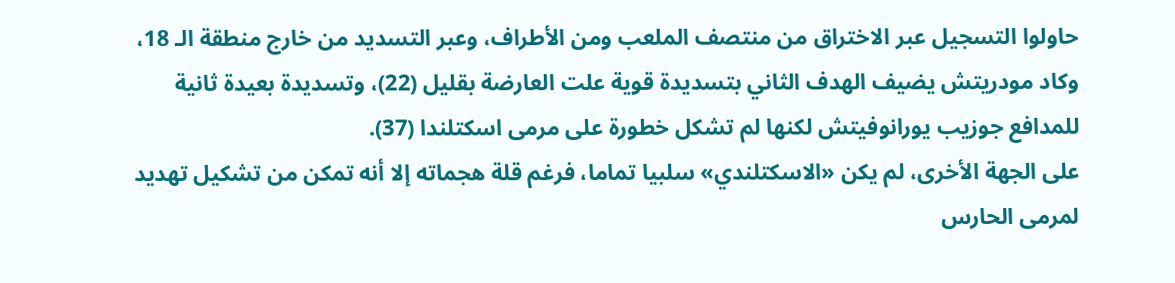حاولوا التسجيل عبر الاختراق من منتصف الملعب ومن الأطراف، وعبر التسديد من خارج منطقة الـ 18، وكاد مودريتش يضيف الهدف الثاني بتسديدة قوية علت العارضة بقليل (22)، وتسديدة بعيدة ثانية للمدافع جوزيب يورانوفيتش لكنها لم تشكل خطورة على مرمى اسكتلندا (37).
على الجهة الأخرى، لم يكن «الاسكتلندي» سلبيا تماما، فرغم قلة هجماته إلا أنه تمكن من تشكيل تهديد لمرمى الحارس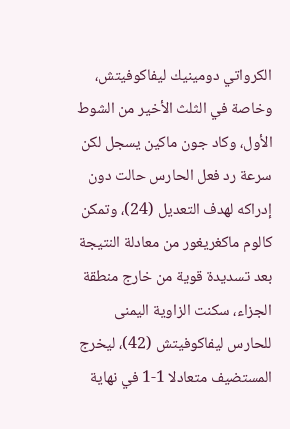الكرواتي دومينيك ليفاكوفيتش، وخاصة في الثلث الأخير من الشوط الأول، وكاد جون ماكين يسجل لكن سرعة رد فعل الحارس حالت دون إدراكه لهدف التعديل (24)، وتمكن كالوم ماكغريغور من معادلة النتيجة بعد تسديدة قوية من خارج منطقة الجزاء، سكنت الزاوية اليمنى للحارس ليفاكوفيتش (42)، ليخرج المستضيف متعادلا 1-1 في نهاية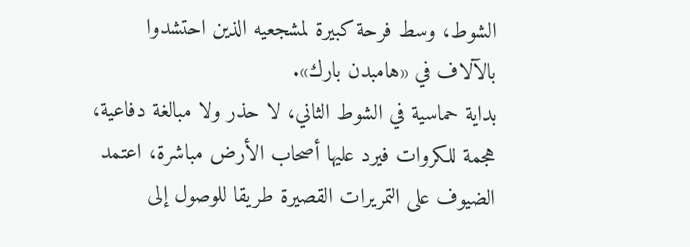الشوط، وسط فرحة كبيرة لمشجعيه الذين احتشدوا بالآلاف في «هامبدن بارك».
بداية حماسية في الشوط الثاني، لا حذر ولا مبالغة دفاعية، هجمة للكروات فيرد عليها أصحاب الأرض مباشرة، اعتمد الضيوف على التمريرات القصيرة طريقا للوصول إلى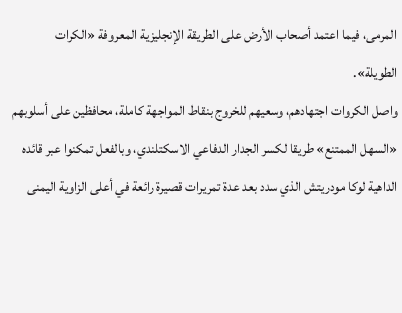المرمى، فيما اعتمد أصحاب الأرض على الطريقة الإنجليزية المعروفة «الكرات الطويلة».
واصل الكروات اجتهادهم، وسعيهم للخروج بنقاط المواجهة كاملة، محافظين على أسلوبهم «السهل الممتنع» طريقا لكسر الجدار الدفاعي الاسكتلندي، وبالفعل تمكنوا عبر قائده الداهية لوكا مودريتش الذي سدد بعد عدة تمريرات قصيرة رائعة في أعلى الزاوية اليمنى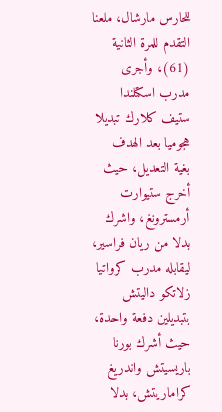للحارس مارشال، ملعنا التقدم للمرة الثانية (61)، وأجرى مدرب اسكتلندا ستيف كلارك تبديلا هجوميا بعد الهدف بغية التعديل، حيث أخرج ستيوارت أرمسترونغ، واشرك بدلا من ريان فراسير، ليقابله مدرب كرواتيا زلاتكو داليتش بتبديلين دفعة واحدة، حيث أشرك بورنا باريسيتش واندريغ كراماريتش، بدلا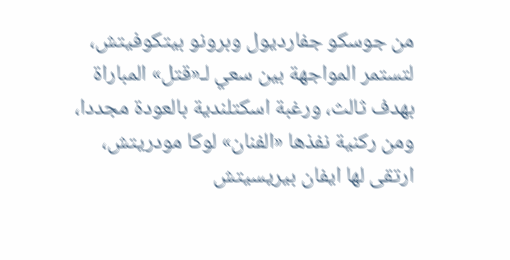من جوسكو جفارديول وبرونو بيتكوفيتش، لتستمر المواجهة بين سعي لـ«قتل» المباراة بهدف ثالث، ورغبة اسكتلندية بالعودة مجددا، ومن ركنية نفذها «الفنان» لوكا مودريتش، ارتقى لها ايفان بيريسيتش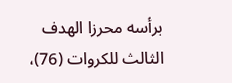برأسه محرزا الهدف الثالث للكروات (76)،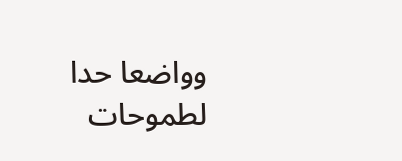وواضعا حدا لطموحات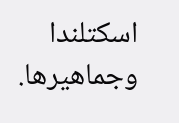اسكتلندا وجماهيرها.